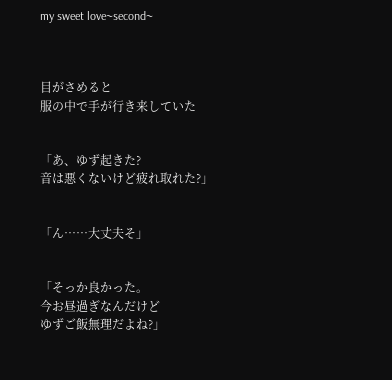my sweet love~second~



目がさめると
服の中で手が行き来していた


「あ、ゆず起きた?
音は悪くないけど疲れ取れた?」


「ん……大丈夫そ」


「そっか良かった。
今お昼過ぎなんだけど
ゆずご飯無理だよね?」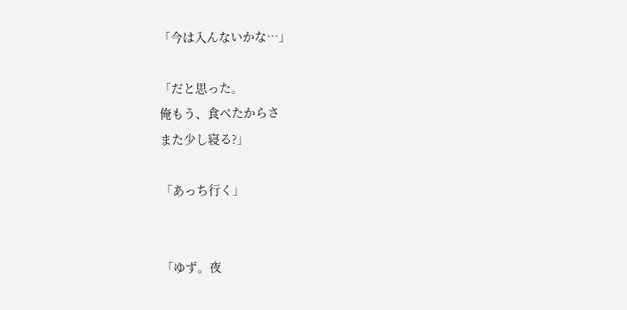「今は入んないかな…」

「だと思った。
俺もう、食べたからさ
また少し寝る?」

「あっち行く」


「ゆず。夜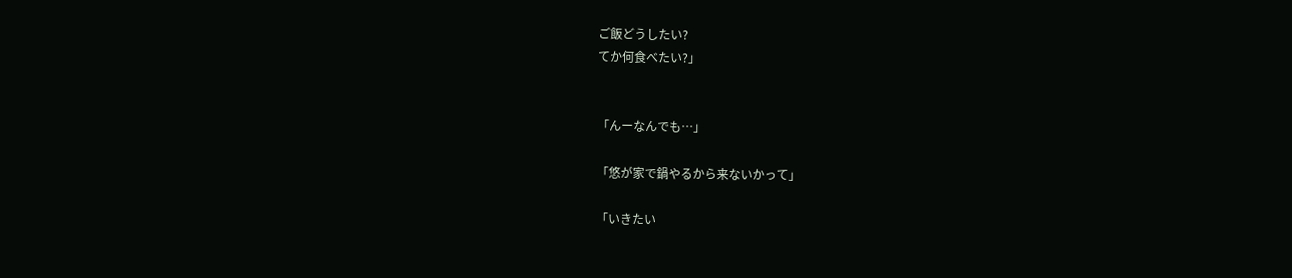ご飯どうしたい?
てか何食べたい?」


「んーなんでも…」

「悠が家で鍋やるから来ないかって」

「いきたい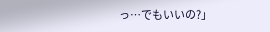っ…でもいいの?」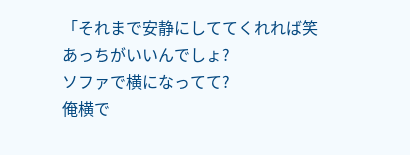「それまで安静にしててくれれば笑
あっちがいいんでしょ?
ソファで横になってて?
俺横で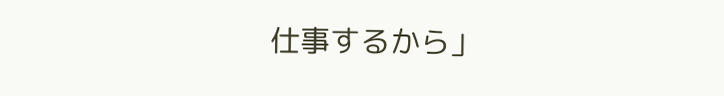仕事するから」